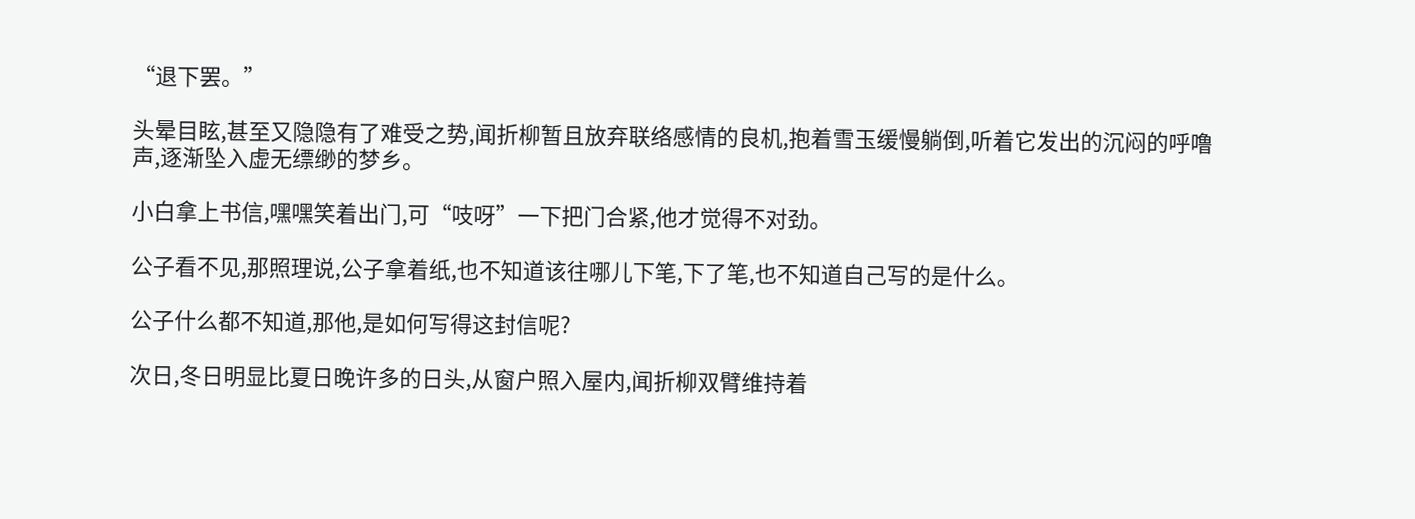“退下罢。”

头晕目眩,甚至又隐隐有了难受之势,闻折柳暂且放弃联络感情的良机,抱着雪玉缓慢躺倒,听着它发出的沉闷的呼噜声,逐渐坠入虚无缥缈的梦乡。

小白拿上书信,嘿嘿笑着出门,可“吱呀”一下把门合紧,他才觉得不对劲。

公子看不见,那照理说,公子拿着纸,也不知道该往哪儿下笔,下了笔,也不知道自己写的是什么。

公子什么都不知道,那他,是如何写得这封信呢?

次日,冬日明显比夏日晚许多的日头,从窗户照入屋内,闻折柳双臂维持着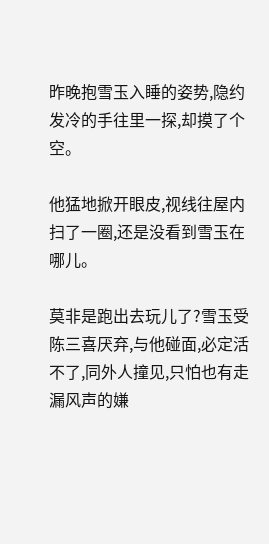昨晚抱雪玉入睡的姿势,隐约发冷的手往里一探,却摸了个空。

他猛地掀开眼皮,视线往屋内扫了一圈,还是没看到雪玉在哪儿。

莫非是跑出去玩儿了?雪玉受陈三喜厌弃,与他碰面,必定活不了,同外人撞见,只怕也有走漏风声的嫌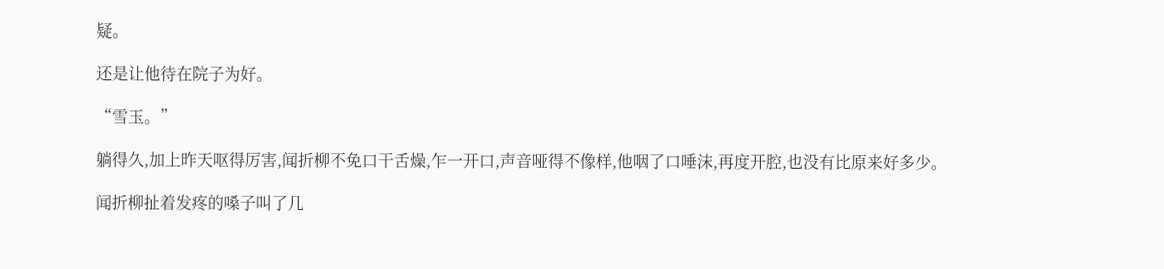疑。

还是让他待在院子为好。

“雪玉。”

躺得久,加上昨天呕得厉害,闻折柳不免口干舌燥,乍一开口,声音哑得不像样,他咽了口唾沫,再度开腔,也没有比原来好多少。

闻折柳扯着发疼的嗓子叫了几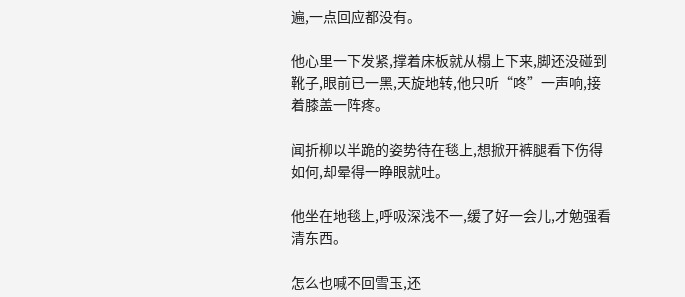遍,一点回应都没有。

他心里一下发紧,撑着床板就从榻上下来,脚还没碰到靴子,眼前已一黑,天旋地转,他只听“咚”一声响,接着膝盖一阵疼。

闻折柳以半跪的姿势待在毯上,想掀开裤腿看下伤得如何,却晕得一睁眼就吐。

他坐在地毯上,呼吸深浅不一,缓了好一会儿,才勉强看清东西。

怎么也喊不回雪玉,还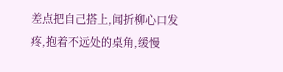差点把自己搭上,闻折柳心口发疼,抱着不远处的桌角,缓慢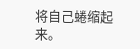将自己蜷缩起来。